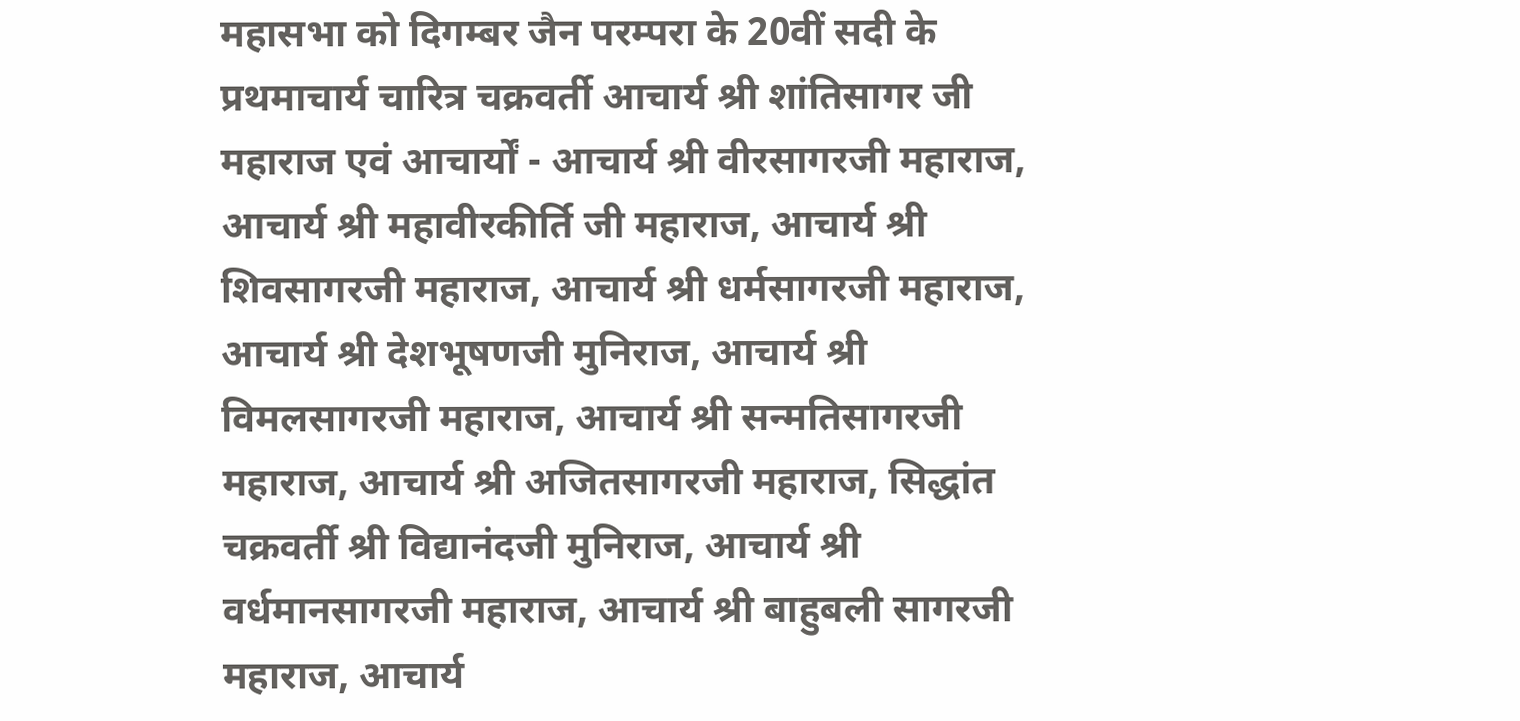महासभा को दिगम्बर जैन परम्परा के 20वीं सदी के प्रथमाचार्य चारित्र चक्रवर्ती आचार्य श्री शांतिसागर जी महाराज एवं आचार्यों - आचार्य श्री वीरसागरजी महाराज, आचार्य श्री महावीरकीर्ति जी महाराज, आचार्य श्री शिवसागरजी महाराज, आचार्य श्री धर्मसागरजी महाराज, आचार्य श्री देशभूषणजी मुनिराज, आचार्य श्री विमलसागरजी महाराज, आचार्य श्री सन्मतिसागरजी महाराज, आचार्य श्री अजितसागरजी महाराज, सिद्धांत चक्रवर्ती श्री विद्यानंदजी मुनिराज, आचार्य श्री वर्धमानसागरजी महाराज, आचार्य श्री बाहुबली सागरजी महाराज, आचार्य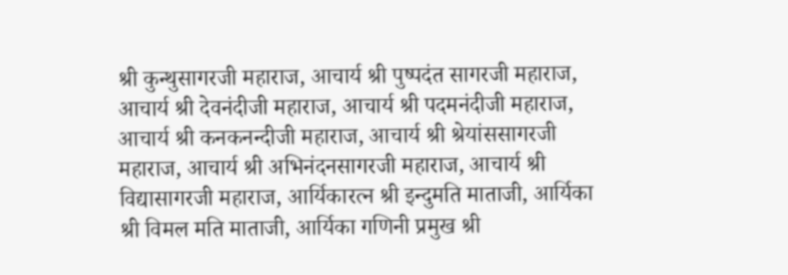श्री कुन्थुसागरजी महाराज, आचार्य श्री पुष्पदंत सागरजी महाराज, आचार्य श्री देवनंदीजी महाराज, आचार्य श्री पदमनंदीजी महाराज, आचार्य श्री कनकनन्दीजी महाराज, आचार्य श्री श्रेयांससागरजी महाराज, आचार्य श्री अभिनंदनसागरजी महाराज, आचार्य श्री विद्यासागरजी महाराज, आर्यिकारत्न श्री इन्दुमति माताजी, आर्यिका श्री विमल मति माताजी, आर्यिका गणिनी प्रमुख श्री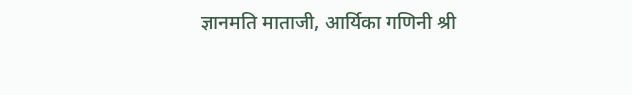ज्ञानमति माताजी, आर्यिका गणिनी श्री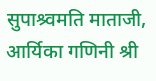सुपाश्र्वमति माताजी, आर्यिका गणिनी श्री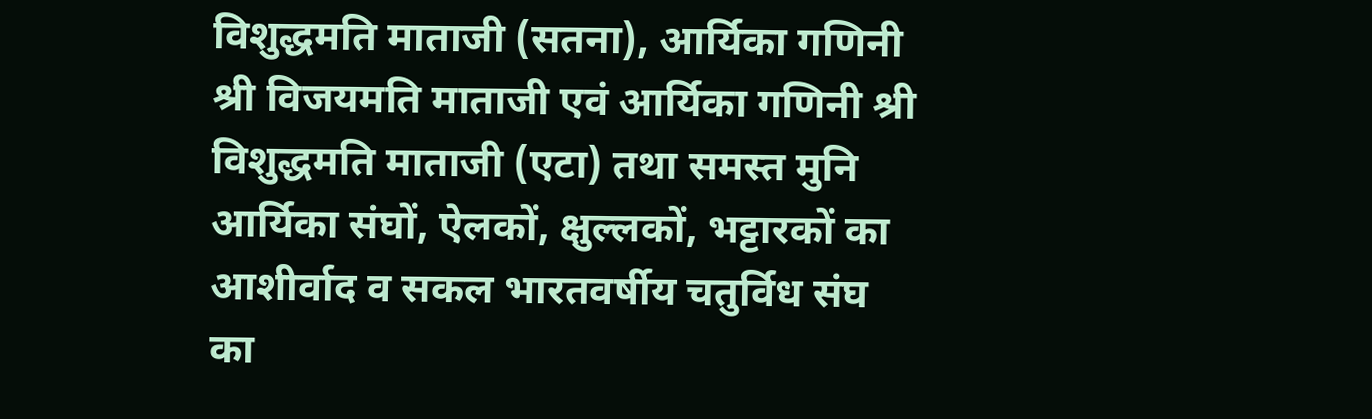विशुद्धमति माताजी (सतना), आर्यिका गणिनी श्री विजयमति माताजी एवं आर्यिका गणिनी श्री विशुद्धमति माताजी (एटा) तथा समस्त मुनि आर्यिका संघों, ऐलकों, क्षुल्लकों, भट्टारकों का आशीर्वाद व सकल भारतवर्षीय चतुर्विध संघ का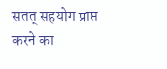सतत् सहयोग प्राप्त करने का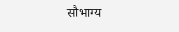सौभाग्य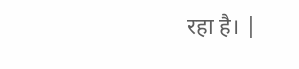रहा है। |